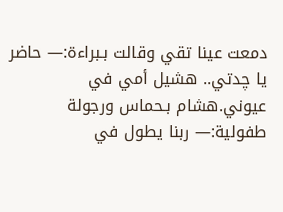دمعت عينا تقي وقالت بـبراءة:— حاضر يا چدتي.. هشيل أمي في عيوني.هشام بـحماس ورجولة طفولية:— ربنا يطول في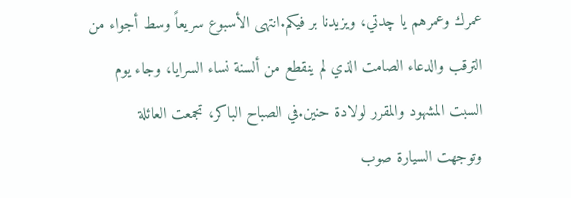عمرك وعمرهم يا چدتي، ويزيدنا بر فيكم.انتهى الأسبوع سريعاً وسط أجواء من الترقب والدعاء الصامت الذي لم ينقطع من ألسنة نساء السرايا، وجاء يوم السبت المشهود والمقرر لولادة حنين.في الصباح الباكر، تجمعت العائلة وتوجهت السيارة صوب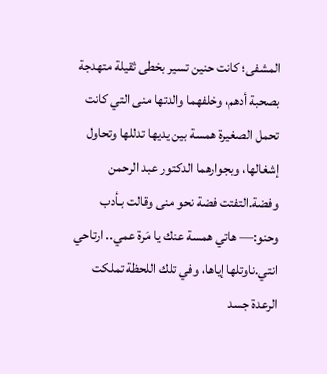المشفى؛ كانت حنين تسير بخطى ثقيلة متهدجة بصحبة أدهم، وخلفهما والدتها منى التي كانت تحمل الصغيرة همسة بين يديها تدللها وتحاول إشغالها، وبجوارهما الدكتور عبد الرحمن وفضة.التفتت فضة نحو منى وقالت بـأدب وحنو:— هاتي همسة عنك يا مَرة عمي.. ارتاحي انتي.ناوتلها إياها، وفي تلك اللحظة تملكت الرعدة جسد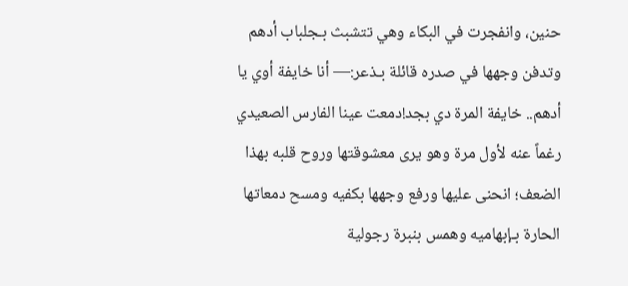حنين، وانفجرت في البكاء وهي تتشبث بـجلباب أدهم وتدفن وجهها في صدره قائلة بـذعر:— أنا خايفة أوي يا أدهم.. خايفة المرة دي بجد!دمعت عينا الفارس الصعيدي رغماً عنه لأول مرة وهو يرى معشوقتها وروح قلبه بهذا الضعف؛ انحنى عليها ورفع وجهها بكفيه ومسح دمعاتها الحارة بـإبهاميه وهمس بنبرة رجولية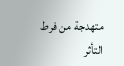متهدجة من فرط التأثر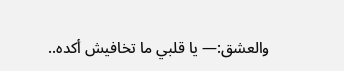والعشق:— يا قلبي ما تخافيش أكده..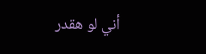أني لو هقدر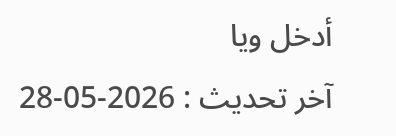أدخل ويا
آخر تحديث : 2026-05-28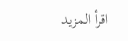اقرأ المزيد